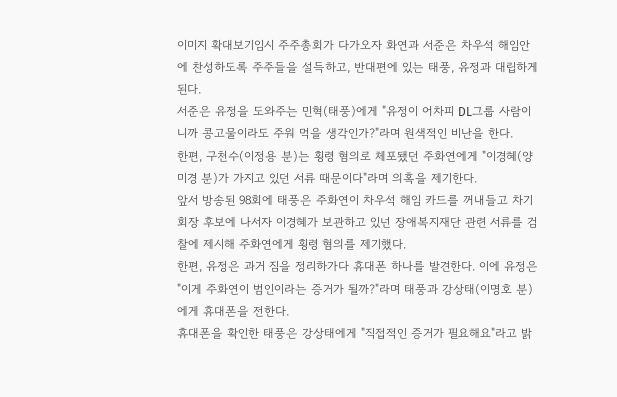이미지 확대보기임시 주주총회가 다가오자 화연과 서준은 차우석 해임안에 찬성하도록 주주들을 설득하고, 반대편에 있는 태풍, 유정과 대립하게 된다.
서준은 유정을 도와주는 민혁(태풍)에게 "유정이 어차피 DL그룹 사람이니까 콩고물이라도 주워 먹을 생각인가?"라며 원색적인 비난을 한다.
한편, 구천수(이정용 분)는 횡령 혐의로 체포됐던 주화연에게 "이경혜(양미경 분)가 가지고 있던 서류 때문이다"라며 의혹을 제기한다.
앞서 방송된 98회에 태풍은 주화연이 차우석 해임 카드를 꺼내들고 차기 회장 후보에 나서자 이경혜가 보관하고 있넌 장애복지재단 관련 서류를 검찰에 제시해 주화연에게 횡령 혐의를 제기했다.
한편, 유정은 과거 짐을 정리하가다 휴대폰 하나를 발견한다. 이에 유정은 "이게 주화연이 범인이라는 증거가 될까?"라며 태풍과 강상태(이명호 분)에게 휴대폰을 전한다.
휴대폰을 확인한 태풍은 강상태에게 "직접적인 증거가 필요해요"라고 밝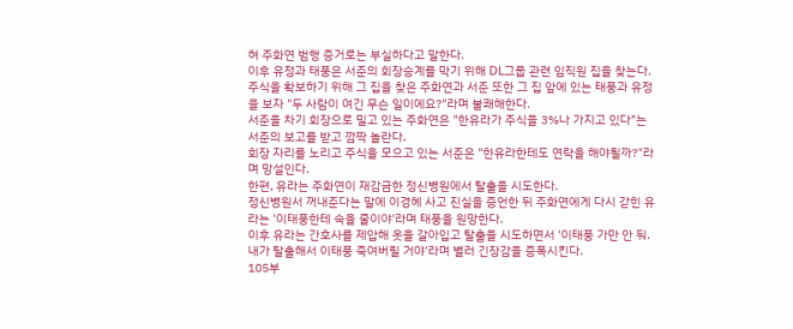혀 주화연 범행 증거로는 부실하다고 말한다.
이후 유정과 태풍은 서준의 회장승계를 막기 위해 DL그룹 관련 임직원 집을 찾는다. 주식을 확보하기 위해 그 집을 찾은 주화연과 서준 또한 그 집 앞에 있는 태풍과 유정을 보자 "두 사람이 여긴 무슨 일이에요?"라며 불쾌해한다.
서준을 차기 회장으로 밀고 있는 주화연은 "한유라가 주식을 3%나 가지고 있다"는 서준의 보고를 받고 깜짝 놀란다.
회장 자리를 노리고 주식을 모으고 있는 서준은 "한유라한테도 연락을 해야될까?"라며 망설인다.
한편, 유라는 주화연이 재감금한 정신병원에서 탈출을 시도한다.
정신병원서 꺼내준다는 말에 이경혜 사고 진실을 증언한 뒤 주화연에게 다시 갇힌 유라는 '이태풍한테 속을 줄이야'라며 태풍을 원망한다.
이후 유라는 간호사를 제압해 옷을 갈아입고 탈출을 시도하면서 '이태풍 가만 안 둬. 내가 탈출해서 이태풍 죽여버릴 거야'라며 별러 긴장감을 증폭시킨다.
105부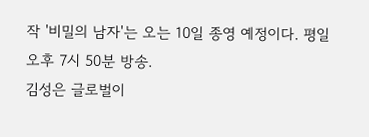작 '비밀의 남자'는 오는 10일 종영 예정이다. 평일 오후 7시 50분 방송.
김성은 글로벌이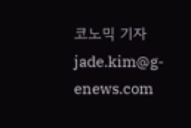코노믹 기자 jade.kim@g-enews.com